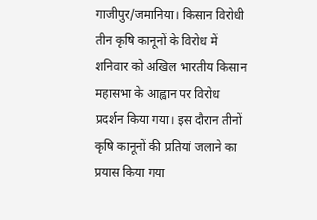गाजीपुर/जमानिया। किसान विरोधी तीन कृषि कानूनों के विरोध में शनिवार को अखिल भारतीय किसान महासभा के आह्वान पर विरोध प्रदर्शन किया गया। इस दौरान तीनों कृषि कानूनों की प्रतियां जलाने का प्रयास किया गया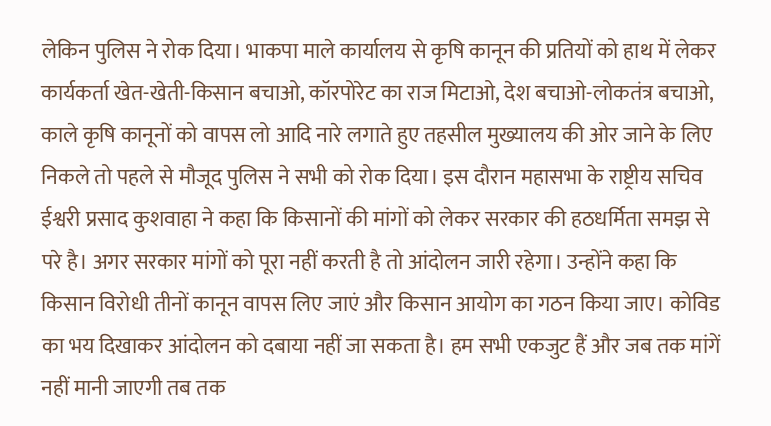लेकिन पुलिस ने रोक दिया। भाकपा माले कार्यालय से कृषि कानून की प्रतियों को हाथ में लेकर कार्यकर्ता खेत-खेती-किसान बचाओ, कॉरपोरेट का राज मिटाओ, देश बचाओ-लोकतंत्र बचाओ, काले कृषि कानूनों को वापस लो आदि नारे लगाते हुए तहसील मुख्यालय की ओर जाने के लिए निकले तो पहले से मौजूद पुलिस ने सभी को रोक दिया। इस दौरान महासभा के राष्ट्रीय सचिव ईश्वरी प्रसाद कुशवाहा ने कहा कि किसानों की मांगों को लेकर सरकार की हठधर्मिता समझ से परे है। अगर सरकार मांगों को पूरा नहीं करती है तो आंदोलन जारी रहेगा। उन्होंने कहा कि किसान विरोधी तीनों कानून वापस लिए जाएं और किसान आयोग का गठन किया जाए। कोविड का भय दिखाकर आंदोलन को दबाया नहीं जा सकता है। हम सभी एकजुट हैं और जब तक मांगें नहीं मानी जाएगी तब तक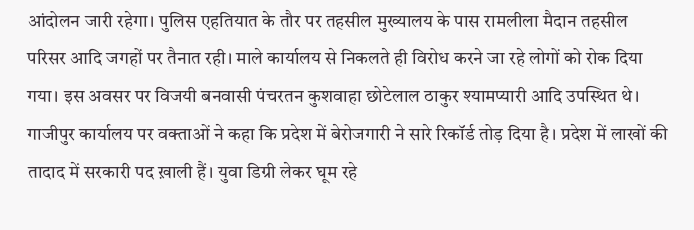आंदोलन जारी रहेगा। पुलिस एहतियात के तौर पर तहसील मुख्यालय के पास रामलीला मैदान तहसील परिसर आदि जगहों पर तैनात रही। माले कार्यालय से निकलते ही विरोध करने जा रहे लोगों को रोक दिया गया। इस अवसर पर विजयी बनवासी पंचरतन कुशवाहा छोटेलाल ठाकुर श्यामप्यारी आदि उपस्थित थे। गाजीपुर कार्यालय पर वक्ताओं ने कहा कि प्रदेश में बेरोजगारी ने सारे रिकॉर्ड तोड़ दिया है। प्रदेश में लाखों की तादाद में सरकारी पद ख़ाली हैं। युवा डिग्री लेकर घूम रहे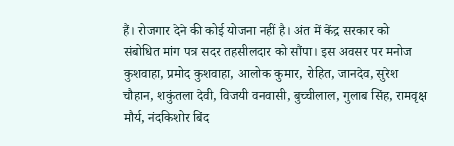हैं। रोजगार देने की कोई योजना नहीं है। अंत में केंद्र सरकार को संबोधित मांग पत्र सदर तहसीलदार को सौंपा। इस अवसर पर मनोज कुशवाहा, प्रमोद कुशवाहा, आलोक कुमार, रोहित, जानदेव, सुरेश चौहान, शकुंतला देवी, विजयी वनवासी, बुच्चीलाल, गुलाब सिंह, रामवृक्ष मौर्य, नंदकिशोर बिंद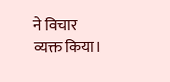ने विचार व्यक्त किया।